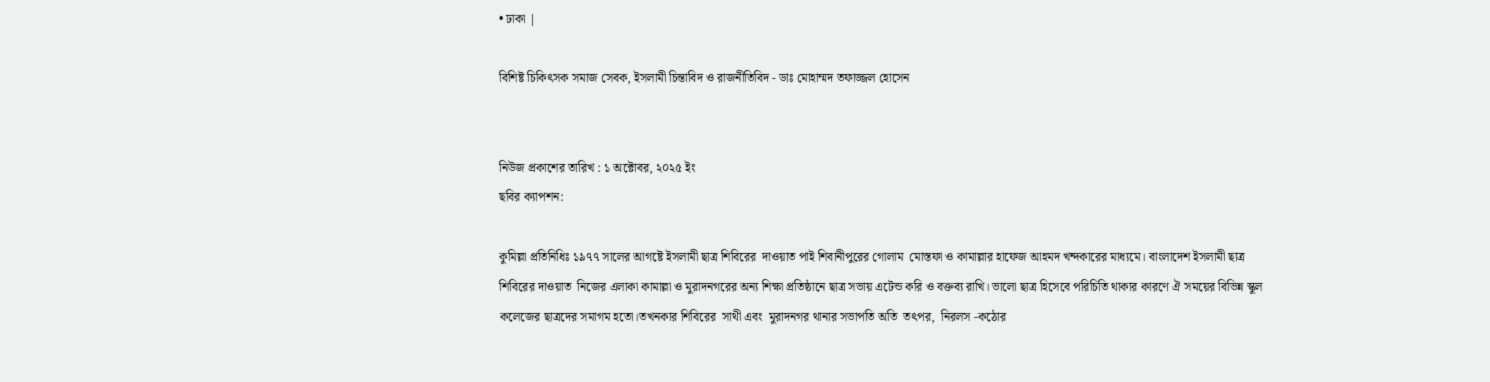• ঢাকা |

বিশিষ্ট চিকিৎসক সমাজ সেবক, ইসলামী চিন্তাবিদ ও রাজনীতিবিদ - ডাঃ মোহাম্মদ তফাজ্জল হোসেন


নিউজ প্রকাশের তারিখ : ১ অক্টোবর, ২০২৫ ইং
ছবির ক্যাপশন:

কুমিল্লা প্রতিনিধিঃ ১৯৭৭ সালের আগষ্টে ইসলামী ছাত্র শিবিরের  দাওয়াত পাই শিবানীপুরের গোলাম  মোস্তফা ও কামাল্লার হাফেজ আহমদ খন্দকারের মাধ্যমে। বাংলাদেশ ইসলামী ছাত্র শিবিরের দাওয়াত  নিজের এলাকা কামাল্লা ও মুরাদনগরের অন্য শিক্ষা প্রতিষ্ঠানে ছাত্র সভায় এটেন্ড করি ও বক্তব্য রাখি। ভালো ছাত্র হিসেবে পরিচিতি থাকার কারণে ঐ সময়ের বিভিন্ন স্কুল কলেজের ছাত্রদের সমাগম হতো।তখনকার শিবিরের  সাথী এবং  মুরাদনগর থানার সভাপতি অতি  তৎপর,  নিরলস -কঠোর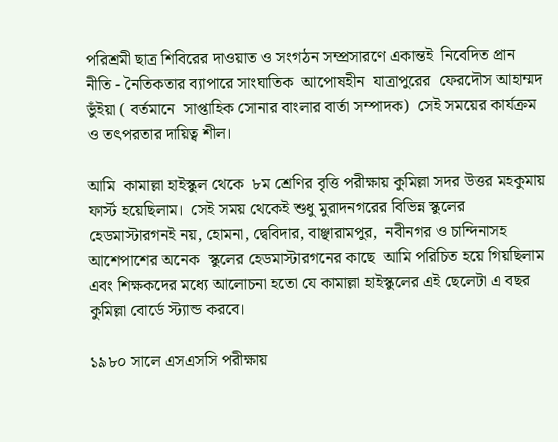পরিশ্রমী ছাত্র শিবিরের দাওয়াত ও সংগঠন সম্প্রসারণে একান্তই  নিবেদিত প্রান নীতি - নৈতিকতার ব্যাপারে সাংঘাতিক  আপোষহীন  যাত্রাপুরের  ফেরদৌস আহাম্মদ ভুঁইয়া ( বর্তমানে  সাপ্তাহিক সোনার বাংলার বার্তা সম্পাদক)  সেই সময়ের কার্যক্রম ও তৎপরতার দায়িত্ব শীল।

আমি  কামাল্লা হাইস্কুল থেকে  ৮ম শ্রেণির বৃত্তি পরীক্ষায় কুমিল্লা সদর উত্তর মহকুমায় ফার্স্ট হয়েছিলাম।  সেই সময় থেকেই শুধু মুরাদনগরের বিভিন্ন স্কুলের হেডমাস্টারগনই নয়, হোমনা, দ্বেবিদার, বাঞ্ছারামপুর,  নবীনগর ও চান্দিনাসহ আশেপাশের অনেক  স্কুলের হেডমাস্টারগনের কাছে  আমি পরিচিত হয়ে গিয়ছিলাম এবং শিক্ষকদের মধ্যে আলোচনা হতো যে কামাল্লা হাইস্কুলের এই ছেলেটা এ বছর কুমিল্লা বোর্ডে স্ট্যান্ড করবে।

১৯৮০ সালে এসএসসি পরীক্ষায়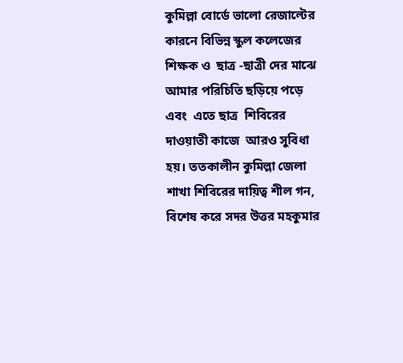কুমিল্লা বোর্ডে ভালো রেজাল্টের কারনে বিভিন্ন স্কুল কলেজের শিক্ষক ও  ছাত্র -ছাত্রী দের মাঝে  আমার পরিচিতি ছড়িয়ে পড়ে এবং  এতে ছাত্র  শিবিরের দাওয়াতী কাজে  আরও সুবিধা হয়। ততকালীন কুমিল্লা জেলা শাখা শিবিরের দায়িত্ব শীল গন, বিশেষ করে সদর উত্তর মহকুমার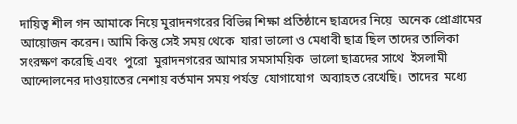দায়িত্ব শীল গন আমাকে নিয়ে মুরাদনগরের বিভিন্ন শিক্ষা প্রতিষ্ঠানে ছাত্রদের নিয়ে  অনেক প্রোগ্রামের আয়োজন করেন। আমি কিন্তু সেই সময় থেকে  যারা ভালো ও মেধাবী ছাত্র ছিল তাদের তালিকা সংরক্ষণ করেছি এবং  পুরো  মুরাদনগরের আমার সমসাময়িক  ভালো ছাত্রদের সাথে  ইসলামী আন্দোলনের দাওয়াতের নেশায় বর্তমান সময় পর্যন্ত  যোগাযোগ  অব্যাহত রেখেছি।  তাদের  মধ্যে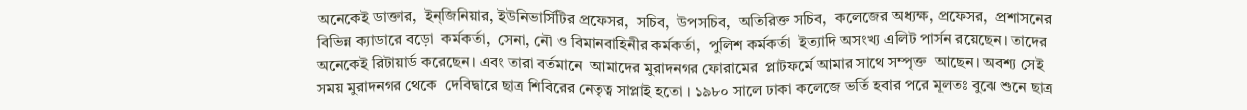অনেকেই ডাক্তার,  ইন্জিনিয়ার, ইউনিভার্সিটির প্রফেসর,  সচিব,  উপসচিব,  অতিরিক্ত সচিব,  কলেজের অধ্যক্ষ, প্রফেসর,  প্রশাসনের বিভিন্ন ক্যাডারে বড়ো  কর্মকর্তা,  সেনা, নৌ ও বিমানবাহিনীর কর্মকর্তা,  পুলিশ কর্মকর্তা  ইত্যাদি অসংখ্য এলিট পার্সন রয়েছেন। তাদের অনেকেই রিটায়ার্ড করেছেন। এবং তারা বর্তমানে  আমাদের মুরাদনগর ফোরামের  প্লাটফর্মে আমার সাথে সম্পৃক্ত  আছেন। অবশ্য সেই সময় মুরাদনগর থেকে  দেবিদ্বারে ছাত্র শিবিরের নেতৃত্ব সাপ্লাই হতো । ১৯৮০ সালে ঢাকা কলেজে ভর্তি হবার পরে মূলতঃ বুঝে শুনে ছাত্র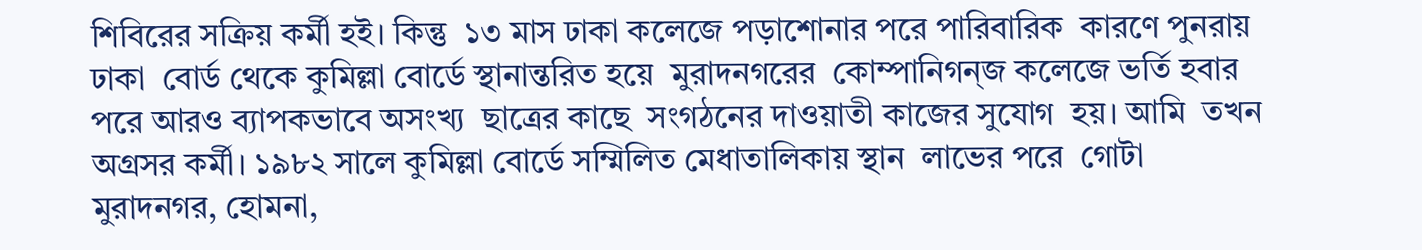শিবিরের সক্রিয় কর্মী হই। কিন্তু  ১৩ মাস ঢাকা কলেজে পড়াশোনার পরে পারিবারিক  কারণে পুনরায় ঢাকা  বোর্ড থেকে কুমিল্লা বোর্ডে স্থানান্তরিত হয়ে  মুরাদনগরের  কোম্পানিগন্জ কলেজে ভর্তি হবার পরে আরও ব্যাপকভাবে অসংখ্য  ছাত্রের কাছে  সংগঠনের দাওয়াতী কাজের সুযোগ  হয়। আমি  তখন  অগ্রসর কর্মী। ১৯৮২ সালে কুমিল্লা বোর্ডে সম্মিলিত মেধাতালিকায় স্থান  লাভের পরে  গোটা মুরাদনগর, হোমনা,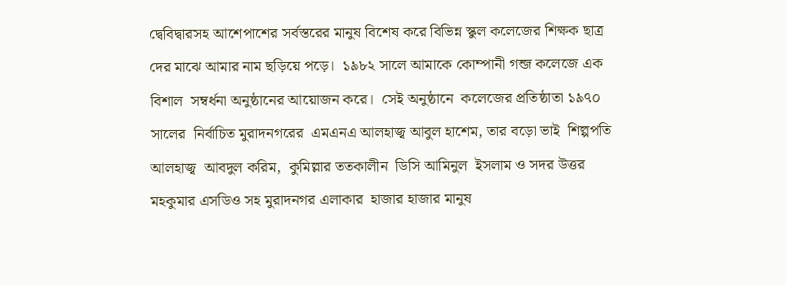দ্বেবিদ্বারসহ আশেপাশের সর্বস্তরের মানুষ বিশেষ করে বিভিন্ন স্কুল কলেজের শিক্ষক ছাত্র দের মাঝে আমার নাম ছড়িয়ে পড়ে।  ১৯৮২ সালে আমাকে কোম্পানী গন্জ কলেজে এক বিশাল  সম্বর্ধনা অনুষ্ঠানের আয়োজন করে।  সেই অনুষ্ঠানে  কলেজের প্রতিষ্ঠাতা ১৯৭০ সালের  নির্বাচিত মুরাদনগরের  এমএনএ আলহাজ্ব আবুল হাশেম, তার বড়ো ভাই  শিল্পপতি  আলহাজ্ব  আবদুল করিম,  কুমিল্লার ততকালীন  ডিসি আমিনুল  ইসলাম ও সদর উত্তর মহকুমার এসডিও সহ মুরাদনগর এলাকার  হাজার হাজার মানুষ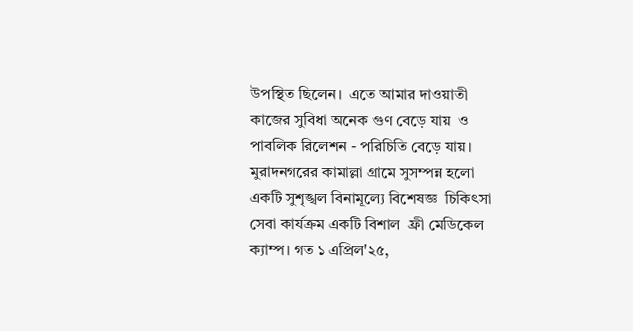উপস্থিত ছিলেন।  এতে আমার দাওয়াতী কাজের সুবিধা অনেক গুণ বেড়ে যায়  ও পাবলিক রিলেশন - পরিচিতি বেড়ে যায়। মুরাদনগরের কামাল্লা গ্রামে সুসম্পন্ন হলো একটি সুশৃঙ্খল বিনামূল্যে বিশেষজ্ঞ  চিকিৎসা সেবা কার্যক্রম একটি বিশাল  ফ্রী মেডিকেল ক্যাম্প। গত ১ এপ্রিল'২৫,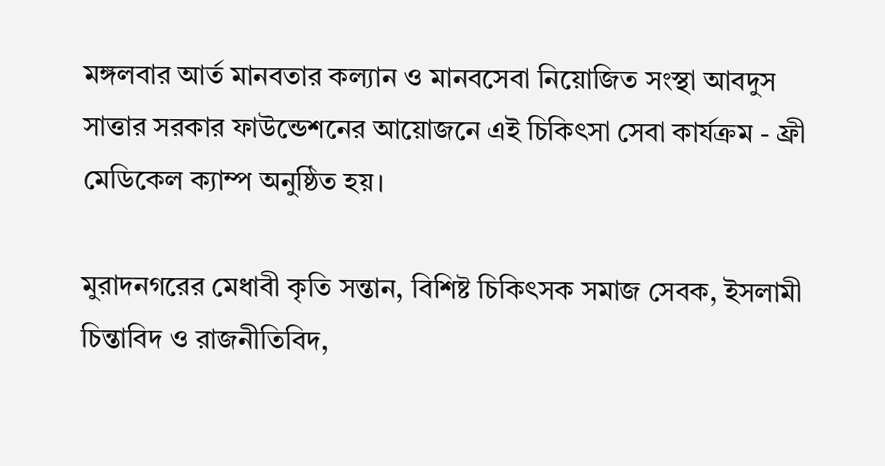মঙ্গলবার আর্ত মানবতার কল্যান ও মানবসেবা নিয়োজিত সংস্থা আবদুস সাত্তার সরকার ফাউন্ডেশনের আয়োজনে এই চিকিৎসা সেবা কার্যক্রম - ফ্রী মেডিকেল ক্যাম্প অনুষ্ঠিত হয়।

মুরাদনগরের মেধাবী কৃতি সন্তান, বিশিষ্ট চিকিৎসক সমাজ সেবক, ইসলামী চিন্তাবিদ ও রাজনীতিবিদ,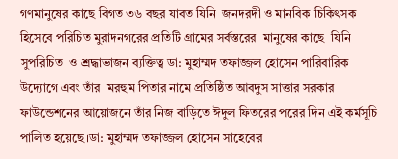গণমানুষের কাছে বিগত ৩৬ বছর যাবত যিনি  জনদরদী ও মানবিক চিকিৎসক হিসেবে পরিচিত মুরাদনগরের প্রতিটি গ্রামের সর্বস্তরের  মানুষের কাছে  যিনি সুপরিচিত  ও শ্রদ্ধাভাজন ব্যক্তিত্ব ডা: মুহাম্মদ তফাজ্জল হোসেন পারিবারিক  উদ্যোগে এবং তাঁর  মরহুম পিতার নামে প্রতিষ্ঠিত আবদুস সাত্তার সরকার ফাউন্ডেশনের আয়োজনে তাঁর নিজ বাড়িতে ঈদুল ফিতরের পরের দিন এই কর্মসূচি  পালিত হয়েছে।ডা: মুহাম্মদ তফাজ্জল হোসেন সাহেবের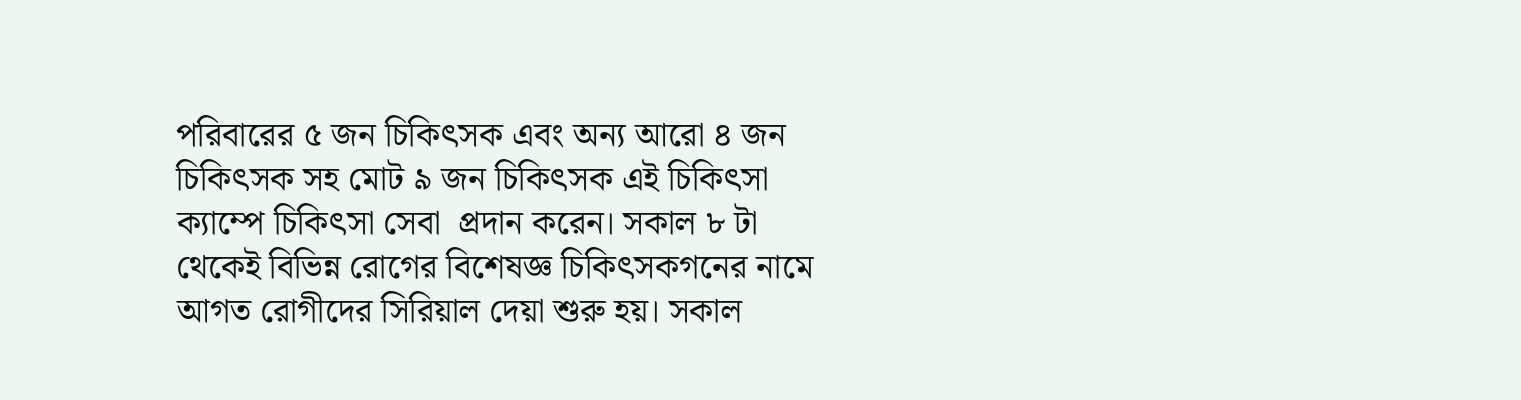পরিবারের ৫ জন চিকিৎসক এবং অন্য আরো ৪ জন  চিকিৎসক সহ মোট ৯ জন চিকিৎসক এই চিকিৎসা ক্যাম্পে চিকিৎসা সেবা  প্রদান করেন। সকাল ৮ টা থেকেই বিভিন্ন রোগের বিশেষজ্ঞ চিকিৎসকগনের নামে আগত রোগীদের সিরিয়াল দেয়া শুরু হয়। সকাল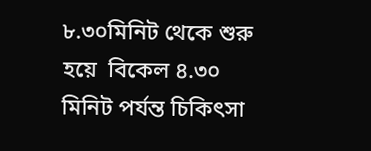৮.৩০মিনিট থেকে শুরু হয়ে  বিকেল ৪.৩০ মিনিট পর্যন্ত চিকিৎসা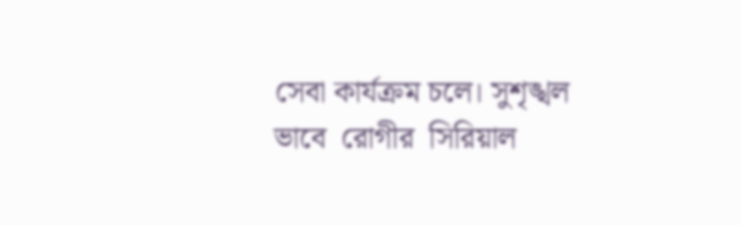সেবা কার্যক্রম চলে। সুশৃঙ্খল ভাবে  রোগীর  সিরিয়াল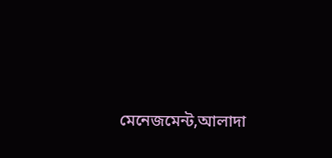মেনেজমেন্ট,আলাদা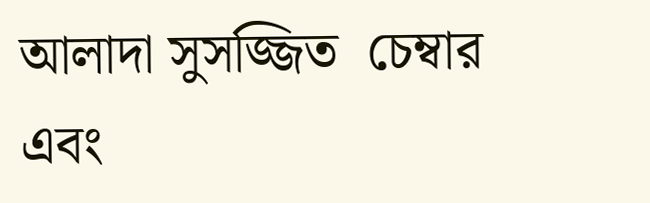আলাদা সুসজ্জিত  চেম্বার এবং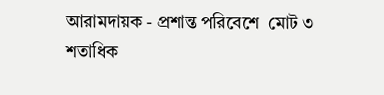আরামদায়ক - প্রশান্ত পরিবেশে  মোট ৩ শতাধিক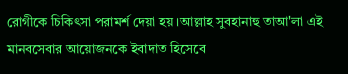রোগীকে চিকিৎসা পরামর্শ দেয়া হয়।আল্লাহ সুবহানাহু তাআ'লা এই মানবসেবার আয়োজনকে ইবাদাত হিসেবে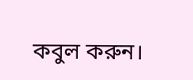কবুল করুন।